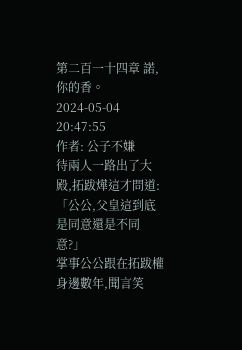第二百一十四章 諾,你的香。
2024-05-04 20:47:55
作者: 公子不嫌
待兩人一路出了大殿,拓跋燁這才問道:「公公,父皇這到底是同意還是不同意?」
掌事公公跟在拓跋權身邊數年,聞言笑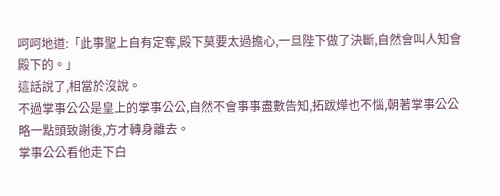呵呵地道:「此事聖上自有定奪,殿下莫要太過擔心,一旦陛下做了決斷,自然會叫人知會殿下的。」
這話說了,相當於沒說。
不過掌事公公是皇上的掌事公公,自然不會事事盡數告知,拓跋燁也不惱,朝著掌事公公略一點頭致謝後,方才轉身離去。
掌事公公看他走下白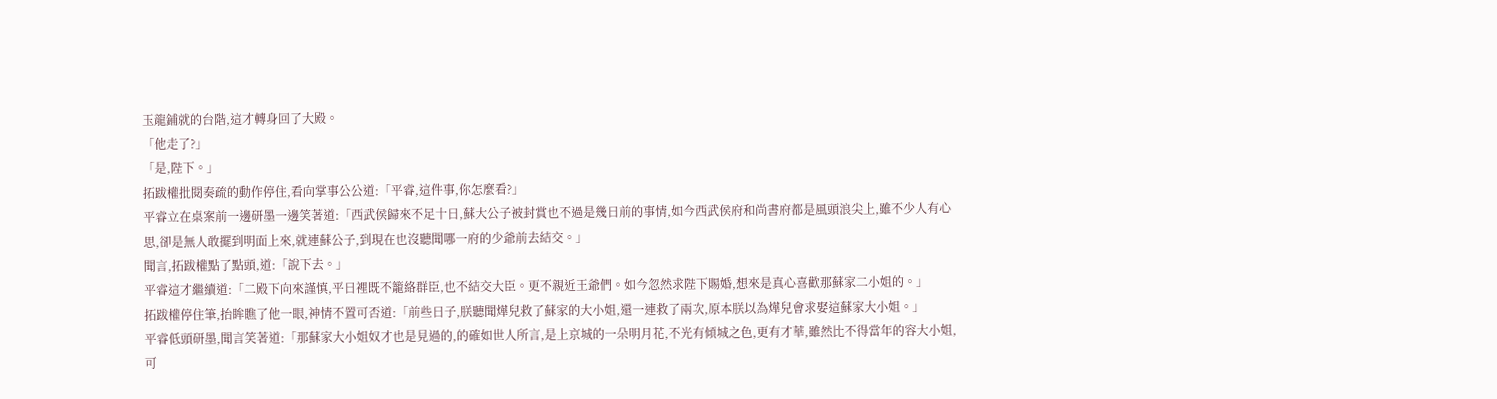玉龍鋪就的台階,這才轉身回了大殿。
「他走了?」
「是,陛下。」
拓跋權批閱奏疏的動作停住,看向掌事公公道:「平睿,這件事,你怎麼看?」
平睿立在桌案前一邊研墨一邊笑著道:「西武侯歸來不足十日,蘇大公子被封賞也不過是幾日前的事情,如今西武侯府和尚書府都是風頭浪尖上,雖不少人有心思,卻是無人敢擺到明面上來,就連蘇公子,到現在也沒聽聞哪一府的少爺前去結交。」
聞言,拓跋權點了點頭,道:「說下去。」
平睿這才繼續道:「二殿下向來謹慎,平日裡既不籠絡群臣,也不結交大臣。更不親近王爺們。如今忽然求陛下賜婚,想來是真心喜歡那蘇家二小姐的。」
拓跋權停住筆,抬眸瞧了他一眼,神情不置可否道:「前些日子,朕聽聞燁兒救了蘇家的大小姐,還一連救了兩次,原本朕以為燁兒會求娶這蘇家大小姐。」
平睿低頭研墨,聞言笑著道:「那蘇家大小姐奴才也是見過的,的確如世人所言,是上京城的一朵明月花,不光有傾城之色,更有才華,雖然比不得當年的容大小姐,可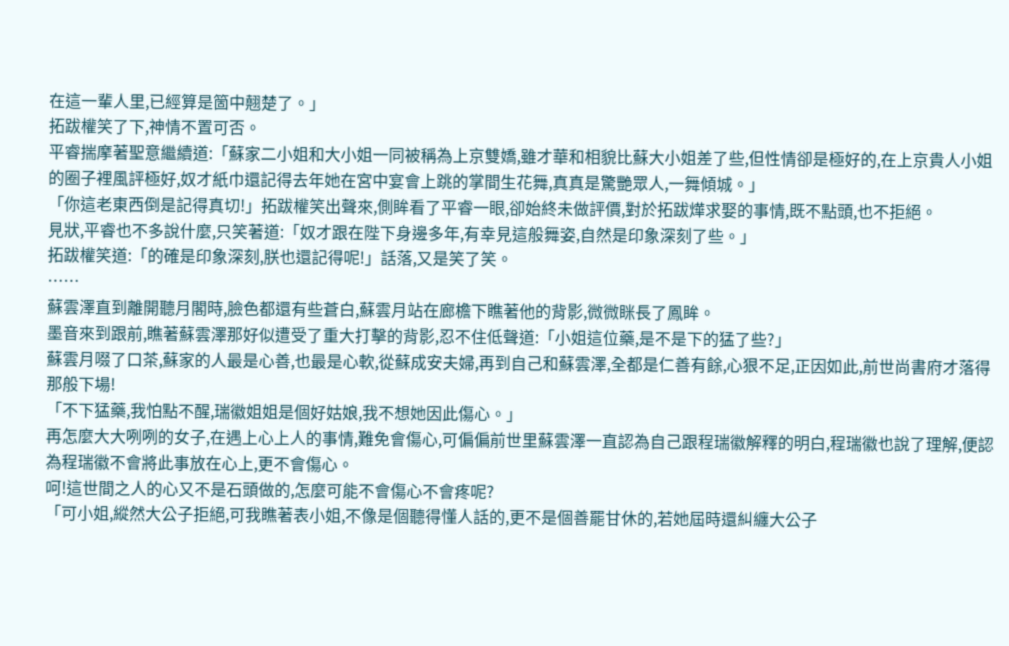在這一輩人里,已經算是箇中翹楚了。」
拓跋權笑了下,神情不置可否。
平睿揣摩著聖意繼續道:「蘇家二小姐和大小姐一同被稱為上京雙嬌,雖才華和相貌比蘇大小姐差了些,但性情卻是極好的,在上京貴人小姐的圈子裡風評極好,奴才紙巾還記得去年她在宮中宴會上跳的掌間生花舞,真真是驚艷眾人,一舞傾城。」
「你這老東西倒是記得真切!」拓跋權笑出聲來,側眸看了平睿一眼,卻始終未做評價,對於拓跋燁求娶的事情,既不點頭,也不拒絕。
見狀,平睿也不多說什麼,只笑著道:「奴才跟在陛下身邊多年,有幸見這般舞姿,自然是印象深刻了些。」
拓跋權笑道:「的確是印象深刻,朕也還記得呢!」話落,又是笑了笑。
……
蘇雲澤直到離開聽月閣時,臉色都還有些蒼白,蘇雲月站在廊檐下瞧著他的背影,微微眯長了鳳眸。
墨音來到跟前,瞧著蘇雲澤那好似遭受了重大打擊的背影,忍不住低聲道:「小姐這位藥,是不是下的猛了些?」
蘇雲月啜了口茶,蘇家的人最是心善,也最是心軟,從蘇成安夫婦,再到自己和蘇雲澤,全都是仁善有餘,心狠不足,正因如此,前世尚書府才落得那般下場!
「不下猛藥,我怕點不醒,瑞徽姐姐是個好姑娘,我不想她因此傷心。」
再怎麼大大咧咧的女子,在遇上心上人的事情,難免會傷心,可偏偏前世里蘇雲澤一直認為自己跟程瑞徽解釋的明白,程瑞徽也說了理解,便認為程瑞徽不會將此事放在心上,更不會傷心。
呵!這世間之人的心又不是石頭做的,怎麼可能不會傷心不會疼呢?
「可小姐,縱然大公子拒絕,可我瞧著表小姐,不像是個聽得懂人話的,更不是個善罷甘休的,若她屆時還糾纏大公子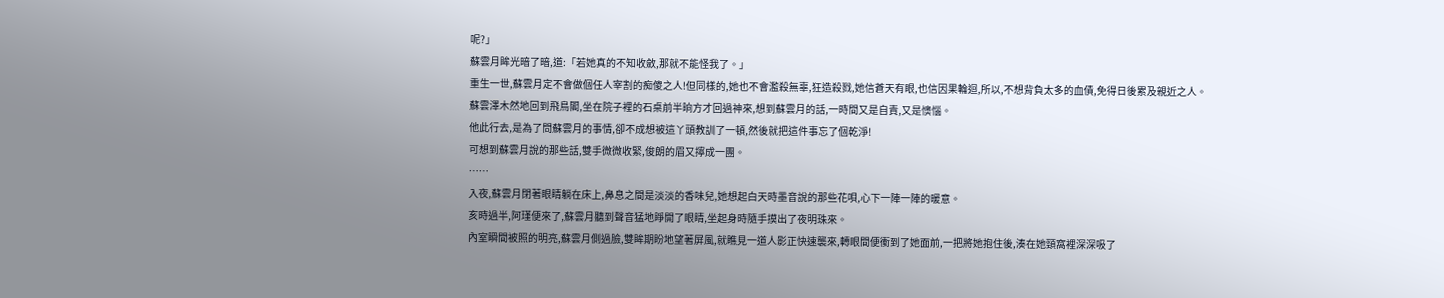呢?」
蘇雲月眸光暗了暗,道:「若她真的不知收斂,那就不能怪我了。」
重生一世,蘇雲月定不會做個任人宰割的痴傻之人!但同樣的,她也不會濫殺無辜,狂造殺戮,她信蒼天有眼,也信因果輪迴,所以,不想背負太多的血債,免得日後累及親近之人。
蘇雲澤木然地回到飛鳥閣,坐在院子裡的石桌前半晌方才回過神來,想到蘇雲月的話,一時間又是自責,又是懊惱。
他此行去,是為了問蘇雲月的事情,卻不成想被這丫頭教訓了一頓,然後就把這件事忘了個乾淨!
可想到蘇雲月說的那些話,雙手微微收緊,俊朗的眉又擰成一團。
……
入夜,蘇雲月閉著眼睛躺在床上,鼻息之間是淡淡的香味兒,她想起白天時墨音說的那些花唄,心下一陣一陣的暖意。
亥時過半,阿瑾便來了,蘇雲月聽到聲音猛地睜開了眼睛,坐起身時隨手摸出了夜明珠來。
內室瞬間被照的明亮,蘇雲月側過臉,雙眸期盼地望著屏風,就瞧見一道人影正快速襲來,轉眼間便衝到了她面前,一把將她抱住後,湊在她頸窩裡深深吸了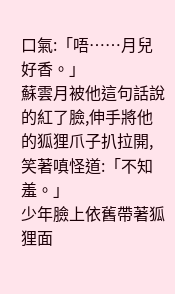口氣:「唔……月兒好香。」
蘇雲月被他這句話說的紅了臉,伸手將他的狐狸爪子扒拉開,笑著嗔怪道:「不知羞。」
少年臉上依舊帶著狐狸面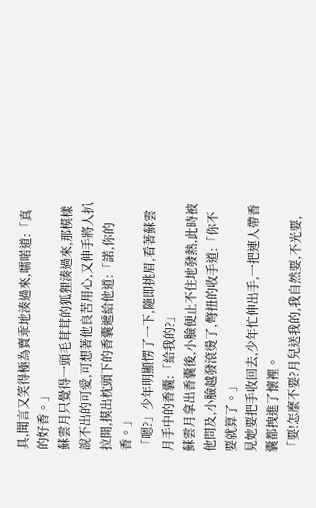具,聞言又笑得極為賣乖地湊過來,嚅喏道:「真的好香。」
蘇雲月只覺得一頭毛茸茸的狐狸湊過來,那模樣說不出的可愛,可想著他良苦用心,又伸手將人扒拉開,摸出枕頭下的香囊遞給他道:「諾,你的香。」
「嗯?」少年明顯愣了一下,隨即挑眉,看著蘇雲月手中的香囊:「給我的?」
蘇雲月拿出香囊後,小臉便止不住地發熱,此時被他問及,小臉越發滾燙了,彆扭的收手道:「你不要就算了。」
見她要把手收回去,少年忙伸出手,一把連人帶香囊都拽進了懷裡。
「要!怎麼不要?月兒送我的,我自然要,不光要,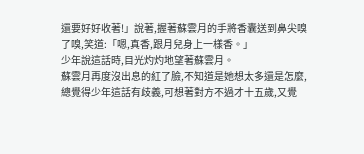還要好好收著!」說著,握著蘇雲月的手將香囊送到鼻尖嗅了嗅,笑道:「嗯,真香,跟月兒身上一樣香。」
少年說這話時,目光灼灼地望著蘇雲月。
蘇雲月再度沒出息的紅了臉,不知道是她想太多還是怎麼,總覺得少年這話有歧義,可想著對方不過才十五歲,又覺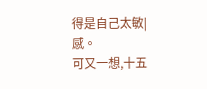得是自己太敏|感。
可又一想,十五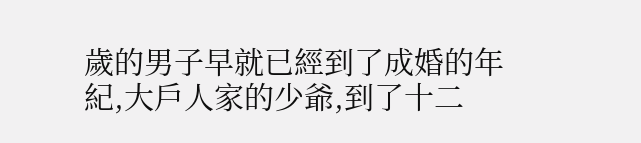歲的男子早就已經到了成婚的年紀,大戶人家的少爺,到了十二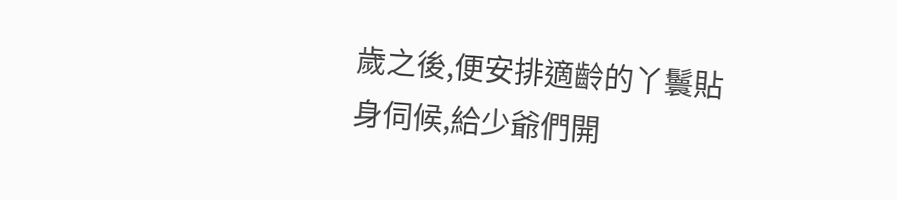歲之後,便安排適齡的丫鬟貼身伺候,給少爺們開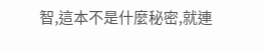智,這本不是什麼秘密,就連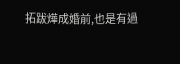拓跋燁成婚前,也是有過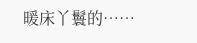暖床丫鬟的……